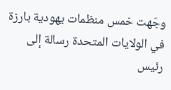وجّهت خمس منظمات يهودية بارزة في الولايات المتحدة رسالة إلى رئيس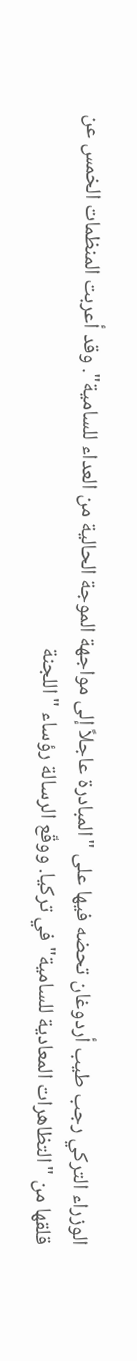الوزراء التركي رجب طيب أردوغان تحضه فيها على "المبادرة عاجلاً إلى مواجهة الموجة الحالية من العداء للسامية". وقد أعربت المنظمات الخمس عن قلقها من "التظاهرات المعادية للسامية" في تركيا. ووقّع الرسالة رؤساء "اللجنة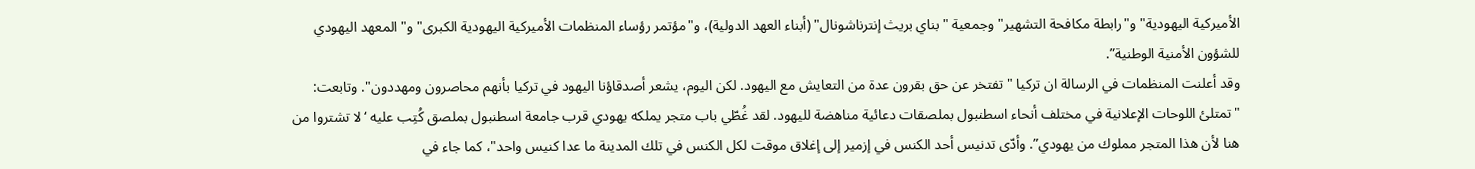الأميركية اليهودية" و"رابطة مكافحة التشهير" وجمعية "بناي بريث إنترناشونال" (أبناء العهد الدولية)، و"مؤتمر رؤساء المنظمات الأميركية اليهودية الكبرى" و"المعهد اليهودي للشؤون الأمنية الوطنية”.
وقد أعلنت المنظمات في الرسالة ان تركيا "تفتخر عن حق بقرون عدة من التعايش مع اليهود. لكن اليوم، يشعر أصدقاؤنا اليهود في تركيا بأنهم محاصرون ومهددون". وتابعت: "تمتلئ اللوحات الإعلانية في مختلف أنحاء اسطنبول بملصقات دعائية مناهضة لليهود. لقد غُطّي باب متجر يملكه يهودي قرب جامعة اسطنبول بملصق كُتِب عليه ‘لا تشتروا من هنا لأن هذا المتجر مملوك من يهودي”. وأدّى تدنيس أحد الكنس في إزمير إلى إغلاق موقت لكل الكنس في تلك المدينة ما عدا كنيس واحد"، كما جاء في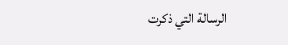الرسالة التي ذكرت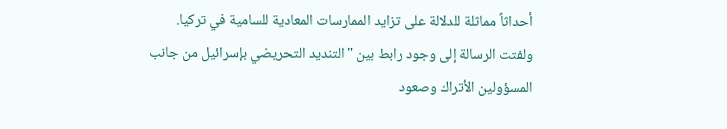أحداثاً مماثلة للدلالة على تزايد الممارسات المعادية للسامية في تركيا.
ولفتت الرسالة إلى وجود رابط بين "التنديد التحريضي بإسرائيل من جانب المسؤولين الأتراك وصعود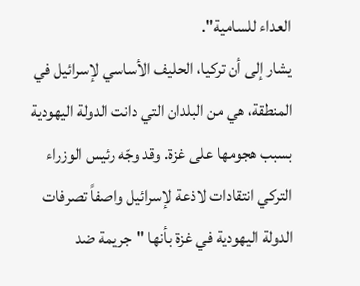العداء للسامية".
يشار إلى أن تركيا، الحليف الأساسي لإسرائيل في المنطقة، هي من البلدان التي دانت الدولة اليهودية بسبب هجومها على غزة. وقد وجّه رئيس الوزراء التركي انتقادات لاذعة لإسرائيل واصفاً تصرفات الدولة اليهودية في غزة بأنها "جريمة ضد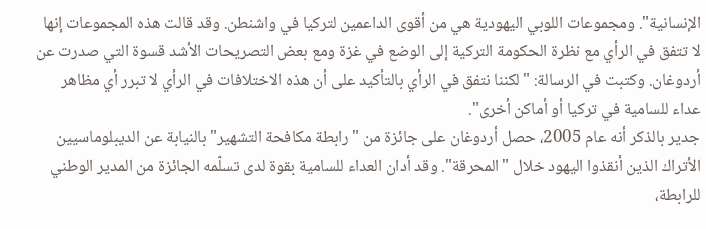الإنسانية". ومجموعات اللوبي اليهودية هي من أقوى الداعمين لتركيا في واشنطن. وقد قالت هذه المجموعات إنها لا تتفق في الرأي مع نظرة الحكومة التركية إلى الوضع في غزة ومع بعض التصريحات الأشد قسوة التي صدرت عن أردوغان. وكتبت في الرسالة: "لكننا نتفق في الرأي بالتأكيد على أن هذه الاختلافات في الرأي لا تبرر أي مظاهر عداء للسامية في تركيا أو أماكن أخرى".
جدير بالذكر أنه عام 2005، حصل أردوغان على جائزة من "رابطة مكافحة التشهير" بالنيابة عن الديبلوماسيين الأتراك الذين أنقذوا اليهود خلال "المحرقة". وقد أدان العداء للسامية بقوة لدى تسلّمه الجائزة من المدير الوطني للرابطة،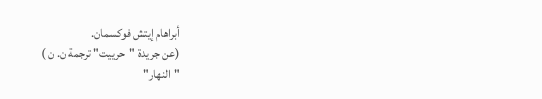أبراهام إيتش فوكسمان.
(عن جريدة "حرييت" ترجمة ن. ن )
"النهار"